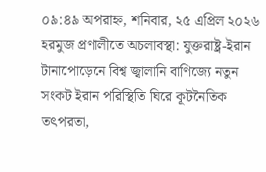০৯:৪৯ অপরাহ্ন, শনিবার, ২৫ এপ্রিল ২০২৬
হরমুজ প্রণালীতে অচলাবস্থা: যুক্তরাষ্ট্র-ইরান টানাপোড়েনে বিশ্ব জ্বালানি বাণিজ্যে নতুন সংকট ইরান পরিস্থিতি ঘিরে কূটনৈতিক তৎপরতা,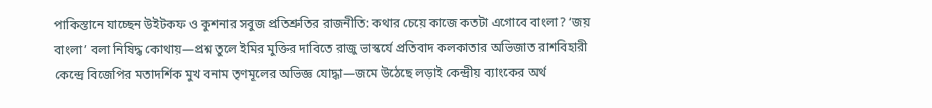পাকিস্তানে যাচ্ছেন উইটকফ ও কুশনার সবুজ প্রতিশ্রুতির রাজনীতি: কথার চেয়ে কাজে কতটা এগোবে বাংলা? ‘জয় বাংলা’ বলা নিষিদ্ধ কোথায়—প্রশ্ন তুলে ইমির মুক্তির দাবিতে রাজু ভাস্কর্যে প্রতিবাদ কলকাতার অভিজাত রাশবিহারী কেন্দ্রে বিজেপির মতাদর্শিক মুখ বনাম তৃণমূলের অভিজ্ঞ যোদ্ধা—জমে উঠেছে লড়াই কেন্দ্রীয় ব্যাংকের অর্থ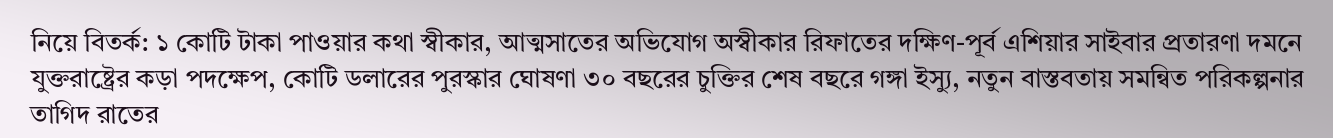নিয়ে বিতর্ক: ১ কোটি টাকা পাওয়ার কথা স্বীকার, আত্মসাতের অভিযোগ অস্বীকার রিফাতের দক্ষিণ-পূর্ব এশিয়ার সাইবার প্রতারণা দমনে যুক্তরাষ্ট্রের কড়া পদক্ষেপ, কোটি ডলারের পুরস্কার ঘোষণা ৩০ বছরের চুক্তির শেষ বছরে গঙ্গা ইস্যু, নতুন বাস্তবতায় সমন্বিত পরিকল্পনার তাগিদ রাতের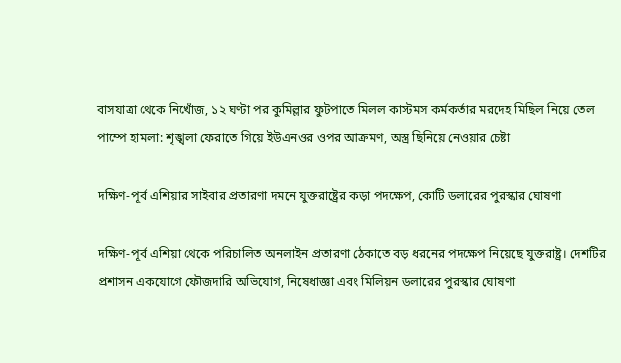বাসযাত্রা থেকে নিখোঁজ, ১২ ঘণ্টা পর কুমিল্লার ফুটপাতে মিলল কাস্টমস কর্মকর্তার মরদেহ মিছিল নিয়ে তেল পাম্পে হামলা: শৃঙ্খলা ফেরাতে গিয়ে ইউএনওর ওপর আক্রমণ, অস্ত্র ছিনিয়ে নেওয়ার চেষ্টা

দক্ষিণ-পূর্ব এশিয়ার সাইবার প্রতারণা দমনে যুক্তরাষ্ট্রের কড়া পদক্ষেপ, কোটি ডলারের পুরস্কার ঘোষণা

দক্ষিণ-পূর্ব এশিয়া থেকে পরিচালিত অনলাইন প্রতারণা ঠেকাতে বড় ধরনের পদক্ষেপ নিয়েছে যুক্তরাষ্ট্র। দেশটির প্রশাসন একযোগে ফৌজদারি অভিযোগ, নিষেধাজ্ঞা এবং মিলিয়ন ডলারের পুরস্কার ঘোষণা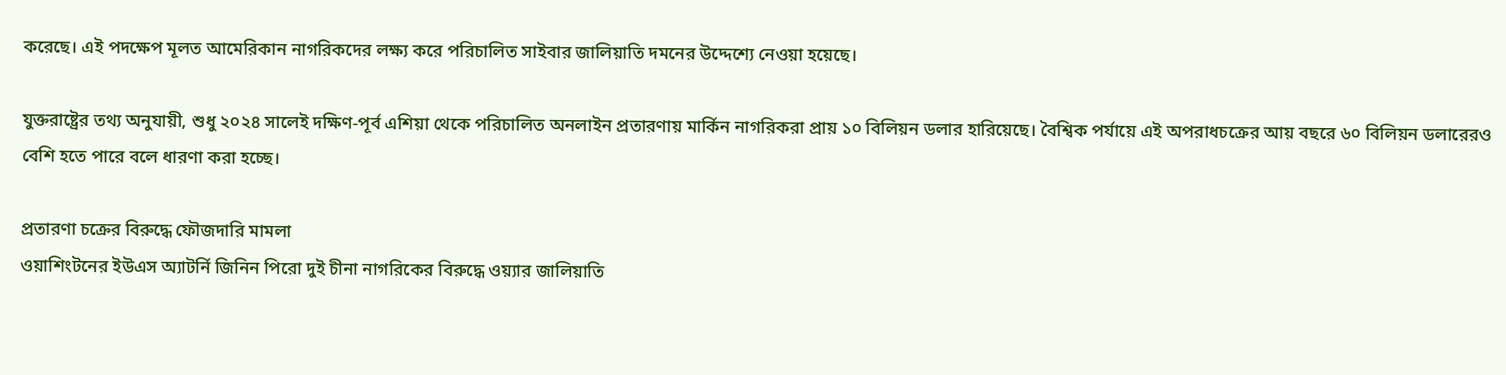করেছে। এই পদক্ষেপ মূলত আমেরিকান নাগরিকদের লক্ষ্য করে পরিচালিত সাইবার জালিয়াতি দমনের উদ্দেশ্যে নেওয়া হয়েছে।

যুক্তরাষ্ট্রের তথ্য অনুযায়ী, শুধু ২০২৪ সালেই দক্ষিণ-পূর্ব এশিয়া থেকে পরিচালিত অনলাইন প্রতারণায় মার্কিন নাগরিকরা প্রায় ১০ বিলিয়ন ডলার হারিয়েছে। বৈশ্বিক পর্যায়ে এই অপরাধচক্রের আয় বছরে ৬০ বিলিয়ন ডলারেরও বেশি হতে পারে বলে ধারণা করা হচ্ছে।

প্রতারণা চক্রের বিরুদ্ধে ফৌজদারি মামলা
ওয়াশিংটনের ইউএস অ্যাটর্নি জিনিন পিরো দুই চীনা নাগরিকের বিরুদ্ধে ওয়্যার জালিয়াতি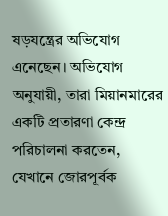ষড়যন্ত্রের অভিযোগ এনেছেন। অভিযোগ অনুযায়ী, তারা মিয়ানমারের একটি প্রতারণা কেন্দ্র পরিচালনা করতেন, যেখানে জোরপূর্বক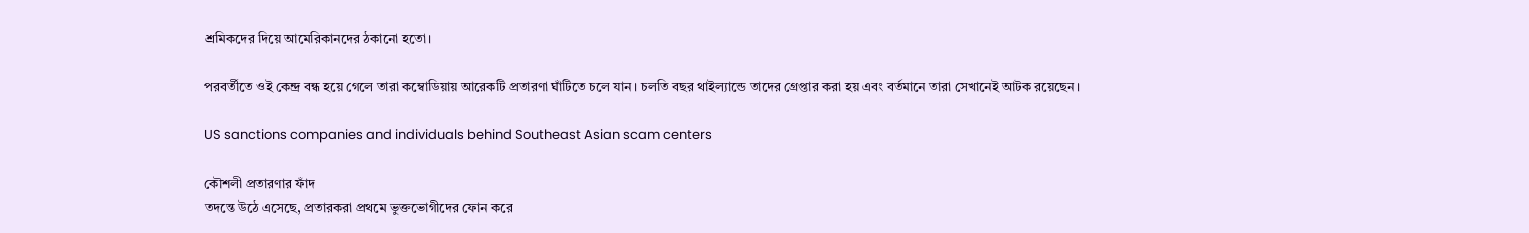শ্রমিকদের দিয়ে আমেরিকানদের ঠকানো হতো।

পরবর্তীতে ওই কেন্দ্র বন্ধ হয়ে গেলে তারা কম্বোডিয়ায় আরেকটি প্রতারণা ঘাঁটিতে চলে যান। চলতি বছর থাইল্যান্ডে তাদের গ্রেপ্তার করা হয় এবং বর্তমানে তারা সেখানেই আটক রয়েছেন।

US sanctions companies and individuals behind Southeast Asian scam centers

কৌশলী প্রতারণার ফাঁদ
তদন্তে উঠে এসেছে, প্রতারকরা প্রথমে ভুক্তভোগীদের ফোন করে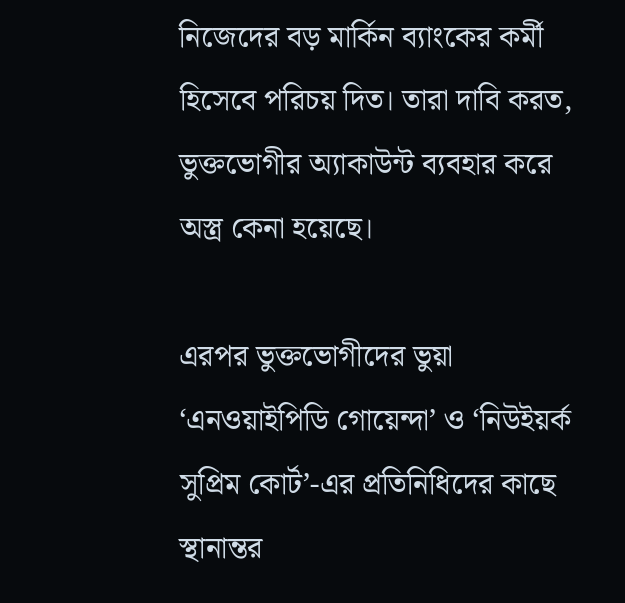নিজেদের বড় মার্কিন ব্যাংকের কর্মী হিসেবে পরিচয় দিত। তারা দাবি করত, ভুক্তভোগীর অ্যাকাউন্ট ব্যবহার করে অস্ত্র কেনা হয়েছে।

এরপর ভুক্তভোগীদের ভুয়া ‘এনওয়াইপিডি গোয়েন্দা’ ও ‘নিউইয়র্ক সুপ্রিম কোর্ট’-এর প্রতিনিধিদের কাছে স্থানান্তর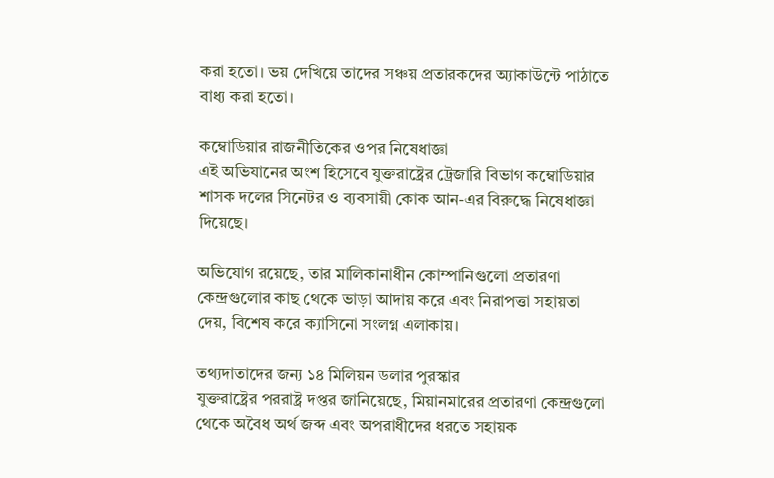করা হতো। ভয় দেখিয়ে তাদের সঞ্চয় প্রতারকদের অ্যাকাউন্টে পাঠাতে বাধ্য করা হতো।

কম্বোডিয়ার রাজনীতিকের ওপর নিষেধাজ্ঞা
এই অভিযানের অংশ হিসেবে যুক্তরাষ্ট্রের ট্রেজারি বিভাগ কম্বোডিয়ার শাসক দলের সিনেটর ও ব্যবসায়ী কোক আন-এর বিরুদ্ধে নিষেধাজ্ঞা দিয়েছে।

অভিযোগ রয়েছে, তার মালিকানাধীন কোম্পানিগুলো প্রতারণা কেন্দ্রগুলোর কাছ থেকে ভাড়া আদায় করে এবং নিরাপত্তা সহায়তা দেয়, বিশেষ করে ক্যাসিনো সংলগ্ন এলাকায়।

তথ্যদাতাদের জন্য ১৪ মিলিয়ন ডলার পুরস্কার
যুক্তরাষ্ট্রের পররাষ্ট্র দপ্তর জানিয়েছে, মিয়ানমারের প্রতারণা কেন্দ্রগুলো থেকে অবৈধ অর্থ জব্দ এবং অপরাধীদের ধরতে সহায়ক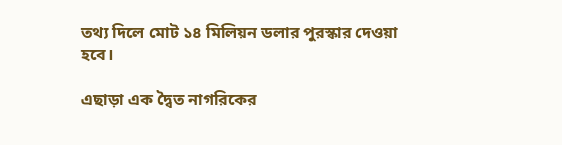তথ্য দিলে মোট ১৪ মিলিয়ন ডলার পুরস্কার দেওয়া হবে।

এছাড়া এক দ্বৈত নাগরিকের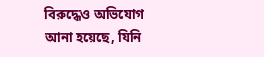বিরুদ্ধেও অভিযোগ আনা হয়েছে, যিনি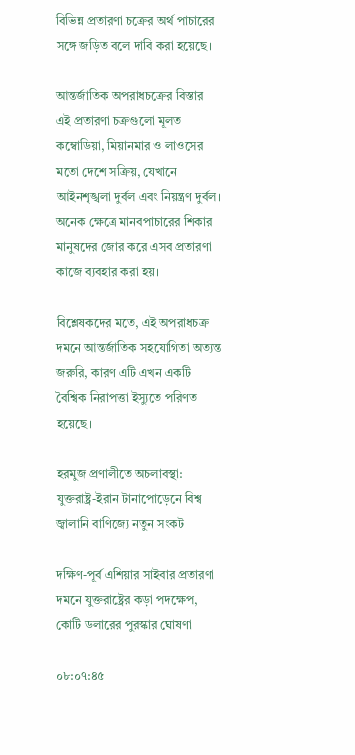বিভিন্ন প্রতারণা চক্রের অর্থ পাচারের সঙ্গে জড়িত বলে দাবি করা হয়েছে।

আন্তর্জাতিক অপরাধচক্রের বিস্তার
এই প্রতারণা চক্রগুলো মূলত কম্বোডিয়া, মিয়ানমার ও লাওসের মতো দেশে সক্রিয়, যেখানে আইনশৃঙ্খলা দুর্বল এবং নিয়ন্ত্রণ দুর্বল। অনেক ক্ষেত্রে মানবপাচারের শিকার মানুষদের জোর করে এসব প্রতারণা কাজে ব্যবহার করা হয়।

বিশ্লেষকদের মতে, এই অপরাধচক্র দমনে আন্তর্জাতিক সহযোগিতা অত্যন্ত জরুরি, কারণ এটি এখন একটি বৈশ্বিক নিরাপত্তা ইস্যুতে পরিণত হয়েছে।

হরমুজ প্রণালীতে অচলাবস্থা: যুক্তরাষ্ট্র-ইরান টানাপোড়েনে বিশ্ব জ্বালানি বাণিজ্যে নতুন সংকট

দক্ষিণ-পূর্ব এশিয়ার সাইবার প্রতারণা দমনে যুক্তরাষ্ট্রের কড়া পদক্ষেপ, কোটি ডলারের পুরস্কার ঘোষণা

০৮:০৭:৪৫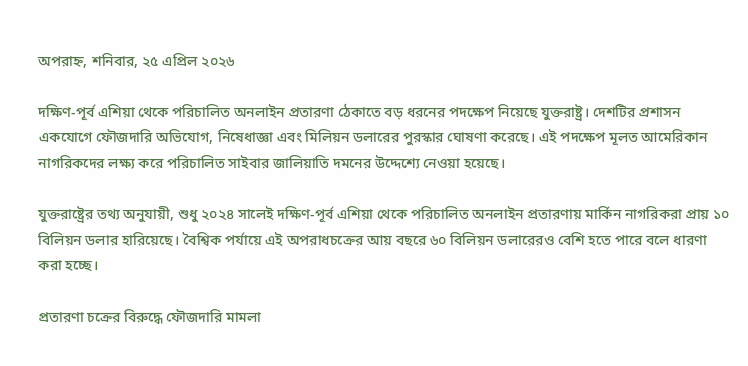অপরাহ্ন, শনিবার, ২৫ এপ্রিল ২০২৬

দক্ষিণ-পূর্ব এশিয়া থেকে পরিচালিত অনলাইন প্রতারণা ঠেকাতে বড় ধরনের পদক্ষেপ নিয়েছে যুক্তরাষ্ট্র। দেশটির প্রশাসন একযোগে ফৌজদারি অভিযোগ, নিষেধাজ্ঞা এবং মিলিয়ন ডলারের পুরস্কার ঘোষণা করেছে। এই পদক্ষেপ মূলত আমেরিকান নাগরিকদের লক্ষ্য করে পরিচালিত সাইবার জালিয়াতি দমনের উদ্দেশ্যে নেওয়া হয়েছে।

যুক্তরাষ্ট্রের তথ্য অনুযায়ী, শুধু ২০২৪ সালেই দক্ষিণ-পূর্ব এশিয়া থেকে পরিচালিত অনলাইন প্রতারণায় মার্কিন নাগরিকরা প্রায় ১০ বিলিয়ন ডলার হারিয়েছে। বৈশ্বিক পর্যায়ে এই অপরাধচক্রের আয় বছরে ৬০ বিলিয়ন ডলারেরও বেশি হতে পারে বলে ধারণা করা হচ্ছে।

প্রতারণা চক্রের বিরুদ্ধে ফৌজদারি মামলা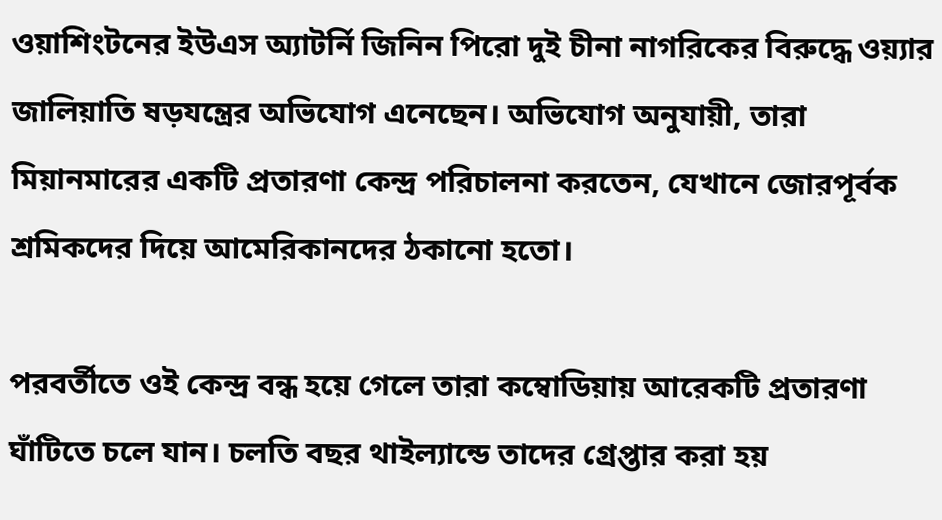ওয়াশিংটনের ইউএস অ্যাটর্নি জিনিন পিরো দুই চীনা নাগরিকের বিরুদ্ধে ওয়্যার জালিয়াতি ষড়যন্ত্রের অভিযোগ এনেছেন। অভিযোগ অনুযায়ী, তারা মিয়ানমারের একটি প্রতারণা কেন্দ্র পরিচালনা করতেন, যেখানে জোরপূর্বক শ্রমিকদের দিয়ে আমেরিকানদের ঠকানো হতো।

পরবর্তীতে ওই কেন্দ্র বন্ধ হয়ে গেলে তারা কম্বোডিয়ায় আরেকটি প্রতারণা ঘাঁটিতে চলে যান। চলতি বছর থাইল্যান্ডে তাদের গ্রেপ্তার করা হয়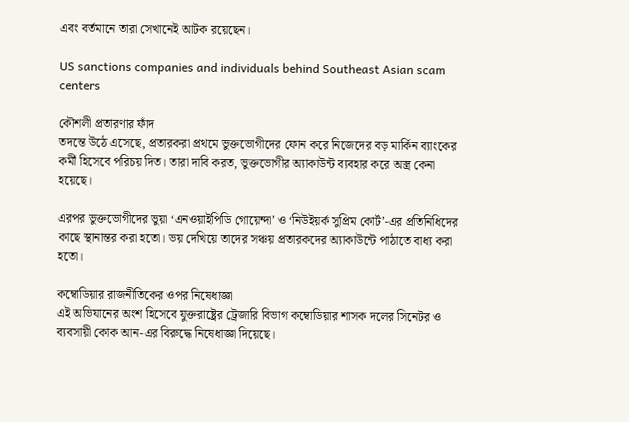এবং বর্তমানে তারা সেখানেই আটক রয়েছেন।

US sanctions companies and individuals behind Southeast Asian scam centers

কৌশলী প্রতারণার ফাঁদ
তদন্তে উঠে এসেছে, প্রতারকরা প্রথমে ভুক্তভোগীদের ফোন করে নিজেদের বড় মার্কিন ব্যাংকের কর্মী হিসেবে পরিচয় দিত। তারা দাবি করত, ভুক্তভোগীর অ্যাকাউন্ট ব্যবহার করে অস্ত্র কেনা হয়েছে।

এরপর ভুক্তভোগীদের ভুয়া ‘এনওয়াইপিডি গোয়েন্দা’ ও ‘নিউইয়র্ক সুপ্রিম কোর্ট’-এর প্রতিনিধিদের কাছে স্থানান্তর করা হতো। ভয় দেখিয়ে তাদের সঞ্চয় প্রতারকদের অ্যাকাউন্টে পাঠাতে বাধ্য করা হতো।

কম্বোডিয়ার রাজনীতিকের ওপর নিষেধাজ্ঞা
এই অভিযানের অংশ হিসেবে যুক্তরাষ্ট্রের ট্রেজারি বিভাগ কম্বোডিয়ার শাসক দলের সিনেটর ও ব্যবসায়ী কোক আন-এর বিরুদ্ধে নিষেধাজ্ঞা দিয়েছে।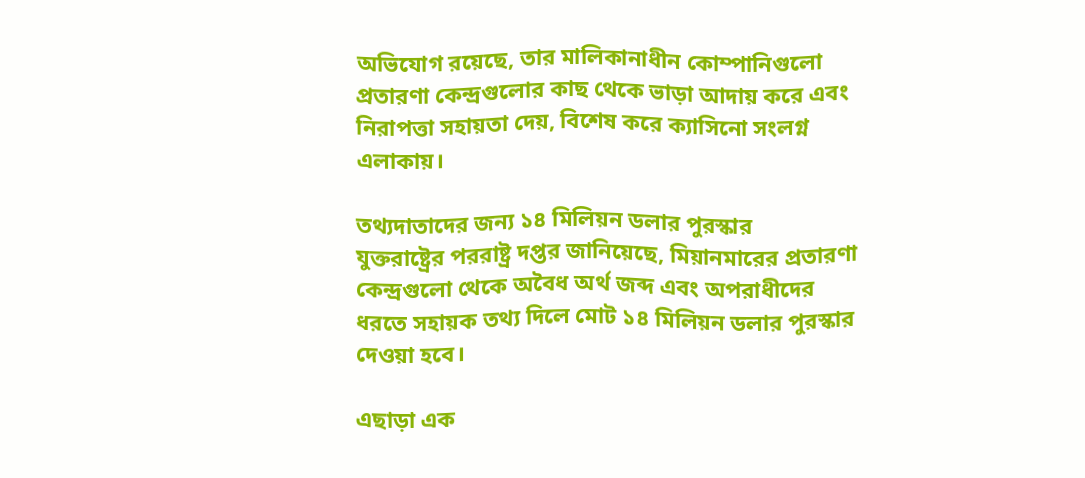অভিযোগ রয়েছে, তার মালিকানাধীন কোম্পানিগুলো প্রতারণা কেন্দ্রগুলোর কাছ থেকে ভাড়া আদায় করে এবং নিরাপত্তা সহায়তা দেয়, বিশেষ করে ক্যাসিনো সংলগ্ন এলাকায়।

তথ্যদাতাদের জন্য ১৪ মিলিয়ন ডলার পুরস্কার
যুক্তরাষ্ট্রের পররাষ্ট্র দপ্তর জানিয়েছে, মিয়ানমারের প্রতারণা কেন্দ্রগুলো থেকে অবৈধ অর্থ জব্দ এবং অপরাধীদের ধরতে সহায়ক তথ্য দিলে মোট ১৪ মিলিয়ন ডলার পুরস্কার দেওয়া হবে।

এছাড়া এক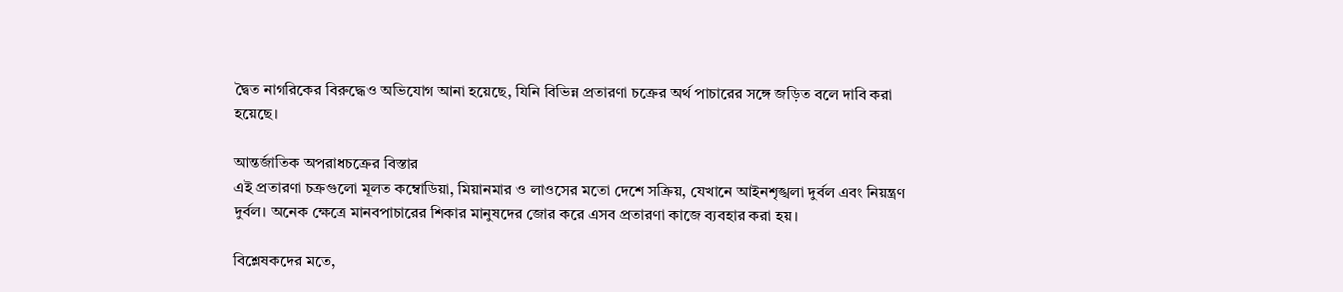দ্বৈত নাগরিকের বিরুদ্ধেও অভিযোগ আনা হয়েছে, যিনি বিভিন্ন প্রতারণা চক্রের অর্থ পাচারের সঙ্গে জড়িত বলে দাবি করা হয়েছে।

আন্তর্জাতিক অপরাধচক্রের বিস্তার
এই প্রতারণা চক্রগুলো মূলত কম্বোডিয়া, মিয়ানমার ও লাওসের মতো দেশে সক্রিয়, যেখানে আইনশৃঙ্খলা দুর্বল এবং নিয়ন্ত্রণ দুর্বল। অনেক ক্ষেত্রে মানবপাচারের শিকার মানুষদের জোর করে এসব প্রতারণা কাজে ব্যবহার করা হয়।

বিশ্লেষকদের মতে,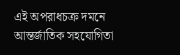এই অপরাধচক্র দমনে আন্তর্জাতিক সহযোগিতা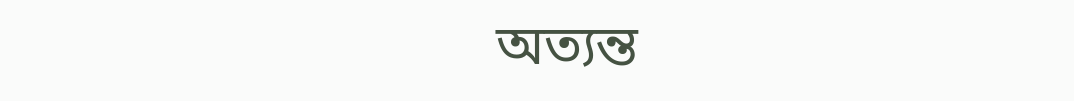অত্যন্ত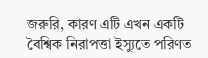জরুরি, কারণ এটি এখন একটি বৈশ্বিক নিরাপত্তা ইস্যুতে পরিণত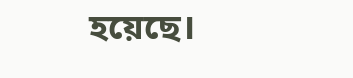হয়েছে।